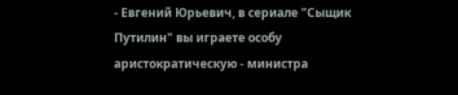- Евгений Юрьевич, в сериале "Сыщик Путилин" вы играете особу аристократическую - министра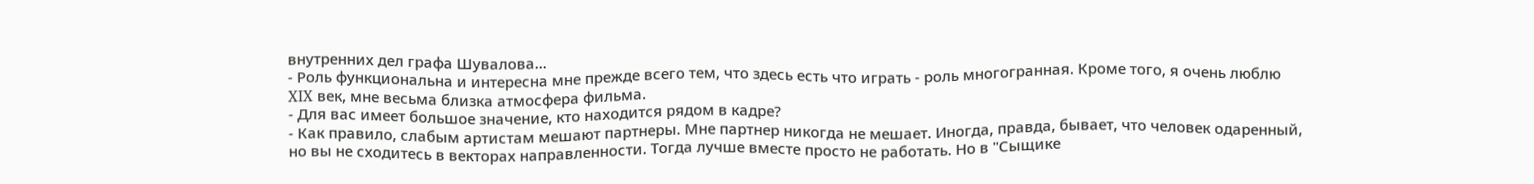внутренних дел графа Шувалова...
- Роль функциональна и интересна мне прежде всего тем, что здесь есть что играть - роль многогранная. Кроме того, я очень люблю XIX век, мне весьма близка атмосфера фильма.
- Для вас имеет большое значение, кто находится рядом в кадре?
- Как правило, слабым артистам мешают партнеры. Мне партнер никогда не мешает. Иногда, правда, бывает, что человек одаренный, но вы не сходитесь в векторах направленности. Тогда лучше вместе просто не работать. Но в "Сыщике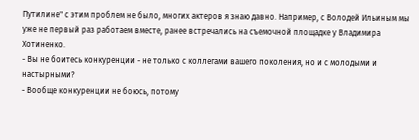Путилине" с этим проблем не было, многих актеров я знаю давно. Например, с Володей Ильиным мы уже не первый раз работаем вместе, ранее встречались на съемочной площадке у Владимира Хотиненко.
- Вы не боитесь конкуренции - не только с коллегами вашего поколения, но и с молодыми и настырными?
- Вообще конкуренции не боюсь, потому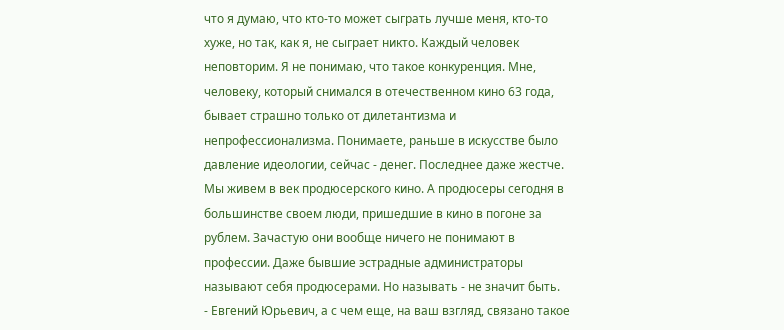что я думаю, что кто-то может сыграть лучше меня, кто-то хуже, но так, как я, не сыграет никто. Каждый человек неповторим. Я не понимаю, что такое конкуренция. Мне, человеку, который снимался в отечественном кино 63 года, бывает страшно только от дилетантизма и непрофессионализма. Понимаете, раньше в искусстве было давление идеологии, сейчас - денег. Последнее даже жестче. Мы живем в век продюсерского кино. А продюсеры сегодня в большинстве своем люди, пришедшие в кино в погоне за рублем. Зачастую они вообще ничего не понимают в профессии. Даже бывшие эстрадные администраторы называют себя продюсерами. Но называть - не значит быть.
- Евгений Юрьевич, а с чем еще, на ваш взгляд, связано такое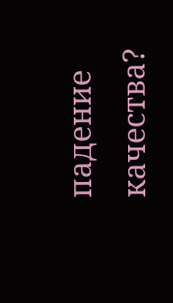падение качества?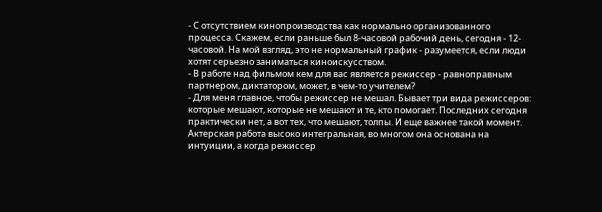- С отсутствием кинопроизводства как нормально организованного процесса. Скажем, если раньше был 8-часовой рабочий день, сегодня - 12-часовой. На мой взгляд, это не нормальный график - разумеется, если люди хотят серьезно заниматься киноискусством.
- В работе над фильмом кем для вас является режиссер - равноправным партнером, диктатором, может, в чем-то учителем?
- Для меня главное, чтобы режиссер не мешал. Бывает три вида режиссеров: которые мешают, которые не мешают и те, кто помогает. Последних сегодня практически нет, а вот тех, что мешают, толпы. И еще важнее такой момент. Актерская работа высоко интегральная, во многом она основана на интуиции, а когда режиссер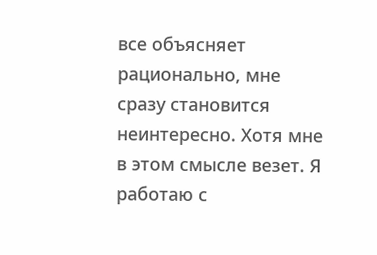все объясняет рационально, мне сразу становится неинтересно. Хотя мне в этом смысле везет. Я работаю с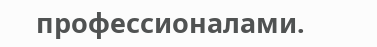профессионалами.